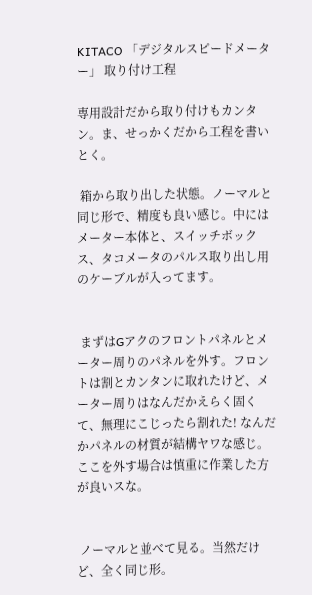KITACO 「デジタルスピードメーター」 取り付け工程

専用設計だから取り付けもカンタン。ま、せっかくだから工程を書いとく。

 箱から取り出した状態。ノーマルと同じ形で、精度も良い感じ。中にはメーター本体と、スイッチボックス、タコメータのパルス取り出し用のケーブルが入ってます。


 まずはGアクのフロントパネルとメーター周りのパネルを外す。フロントは割とカンタンに取れたけど、メーター周りはなんだかえらく固くて、無理にこじったら割れた! なんだかパネルの材質が結構ヤワな感じ。ここを外す場合は慎重に作業した方が良いスな。


 ノーマルと並べて見る。当然だけど、全く同じ形。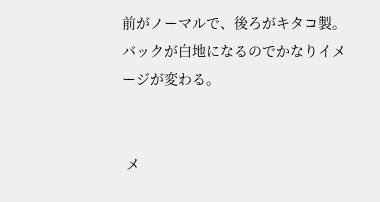前がノーマルで、後ろがキタコ製。バックが白地になるのでかなりイメージが変わる。


 メ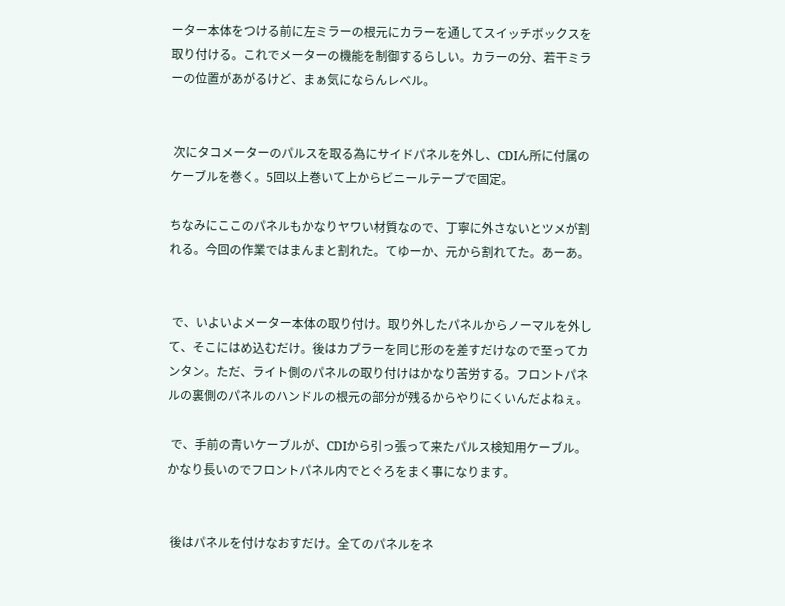ーター本体をつける前に左ミラーの根元にカラーを通してスイッチボックスを取り付ける。これでメーターの機能を制御するらしい。カラーの分、若干ミラーの位置があがるけど、まぁ気にならんレベル。


 次にタコメーターのパルスを取る為にサイドパネルを外し、CDIん所に付属のケーブルを巻く。5回以上巻いて上からビニールテープで固定。

ちなみにここのパネルもかなりヤワい材質なので、丁寧に外さないとツメが割れる。今回の作業ではまんまと割れた。てゆーか、元から割れてた。あーあ。


 で、いよいよメーター本体の取り付け。取り外したパネルからノーマルを外して、そこにはめ込むだけ。後はカプラーを同じ形のを差すだけなので至ってカンタン。ただ、ライト側のパネルの取り付けはかなり苦労する。フロントパネルの裏側のパネルのハンドルの根元の部分が残るからやりにくいんだよねぇ。

 で、手前の青いケーブルが、CDIから引っ張って来たパルス検知用ケーブル。かなり長いのでフロントパネル内でとぐろをまく事になります。


 後はパネルを付けなおすだけ。全てのパネルをネ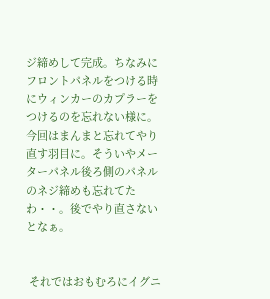ジ締めして完成。ちなみにフロントパネルをつける時にウィンカーのカプラーをつけるのを忘れない様に。今回はまんまと忘れてやり直す羽目に。そういやメーターパネル後ろ側のパネルのネジ締めも忘れてたわ・・。後でやり直さないとなぁ。


 それではおもむろにイグニ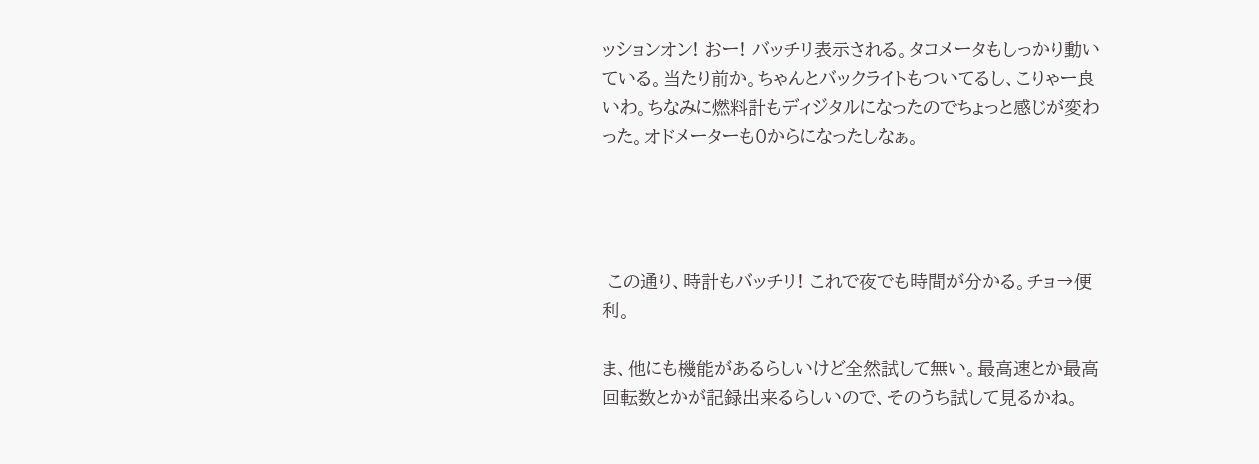ッションオン! おー! バッチリ表示される。タコメータもしっかり動いている。当たり前か。ちゃんとバックライトもついてるし、こりゃー良いわ。ちなみに燃料計もディジタルになったのでちょっと感じが変わった。オドメーターも0からになったしなぁ。




 この通り、時計もバッチリ! これで夜でも時間が分かる。チョ→便利。

ま、他にも機能があるらしいけど全然試して無い。最高速とか最高回転数とかが記録出来るらしいので、そのうち試して見るかね。